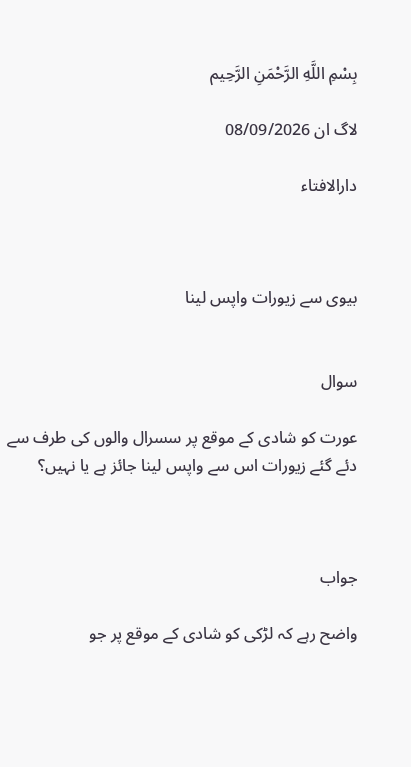بِسْمِ اللَّهِ الرَّحْمَنِ الرَّحِيم

لاگ ان 08/09/2026

دارالافتاء



بیوی سے زیورات واپس لینا


سوال

عورت کو شادی کے موقع پر سسرال والوں کی طرف سے دئے گئے زیورات اس سے واپس لینا جائز ہے یا نہیں؟



جواب

واضح رہے کہ لڑکی کو شادی کے موقع پر جو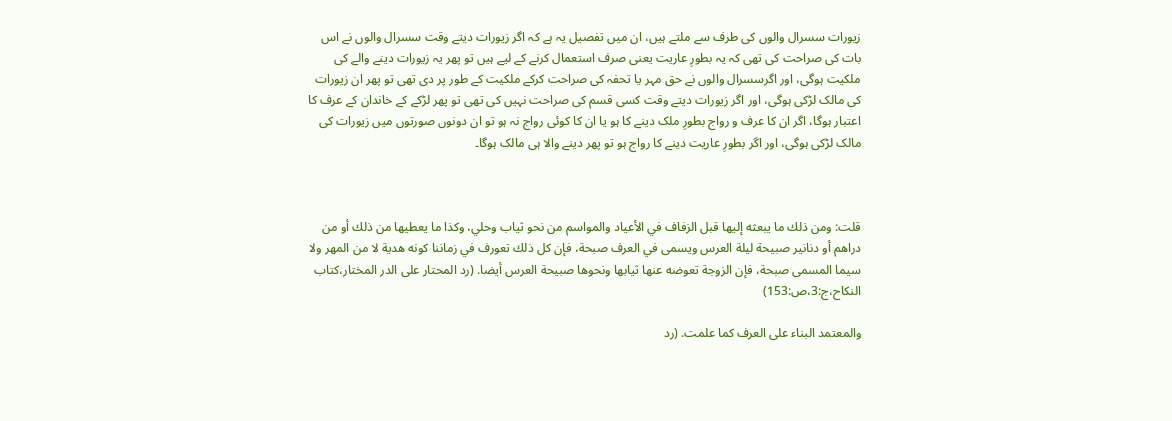زیورات سسرال والوں کی طرف سے ملتے ہیں، ان میں تفصیل یہ ہے کہ اگر زیورات دیتے وقت سسرال والوں نے اس بات کی صراحت کی تھی کہ یہ بطورِ عاریت یعنی صرف استعمال کرنے کے لیے ہیں تو پھر یہ زیورات دینے والے کی ملکیت ہوگی، اور اگرسسرال والوں نے حق مہر یا تحفہ کی صراحت کرکے ملکیت کے طور پر دی تھی تو پھر ان زیورات کی مالک لڑکی ہوگی، اور اگر زیورات دیتے وقت کسی قسم کی صراحت نہیں کی تھی تو پھر لڑکے کے خاندان کے عرف کا اعتبار ہوگا، اگر ان کا عرف و رواج بطورِ ملک دینے کا ہو یا ان کا کوئی رواج نہ ہو تو ان دونوں صورتوں میں زیورات کی مالک لڑکی ہوگی، اور اگر بطورِ عاریت دینے کا رواج ہو تو پھر دینے والا ہی مالک ہوگا۔



قلت: ومن ‌ذلك ‌ما ‌يبعثه ‌إليها ‌قبل ‌الزفاف ‌في ‌الأعياد ‌والمواسم ‌من نحو ثياب وحلي، وكذا ما يعطيها من ذلك أو من دراهم أو دنانير صبيحة ليلة العرس ويسمى في العرف صبحة، فإن كل ذلك تعورف في زماننا كونه هدية لا من المهر ولا سيما المسمى صبحة، فإن الزوجة تعوضه عنها ثيابها ونحوها صبيحة العرس أيضا. (رد المحتار على الدر المختار،كتاب النكاح،ج:3،ص:153)

والمعتمد البناء على العرف كما علمت. (رد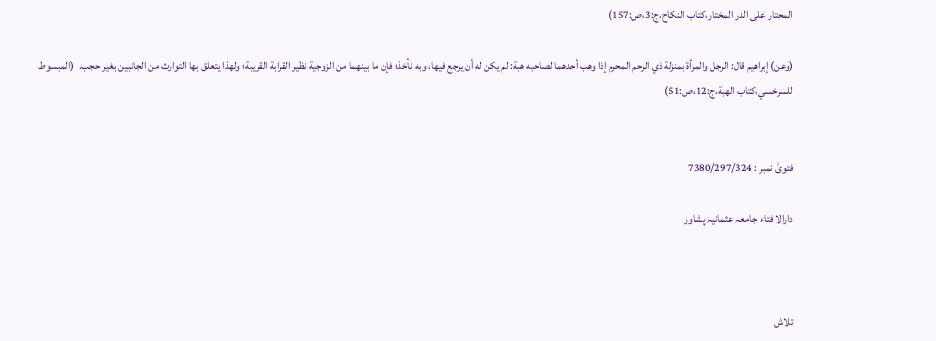المحتار على الدر المختار،كتاب النكاح،ج:3،ص:157)

(وعن) إبراهيم قال: الرجل والمرأة بمنزلة ذي الرحم المحرم إذا وهب أحدهما لصاحبه هبة: لم يكن له أن يرجع فيها، وبه نأخذ؛ فإن ما بينهما من ‌الزوجية ‌نظير ‌القرابة القريبة؛ ولهذا يتعلق بها التوارث من الجانبين بغير حجب.  (المبسوط للسرخسي،كتاب الهبة،ج:12،ص:51)


فتویٰ نمبر : 7380/297/324

دارالا فتاء جامعہ عثمانیہ پشاور



تلاش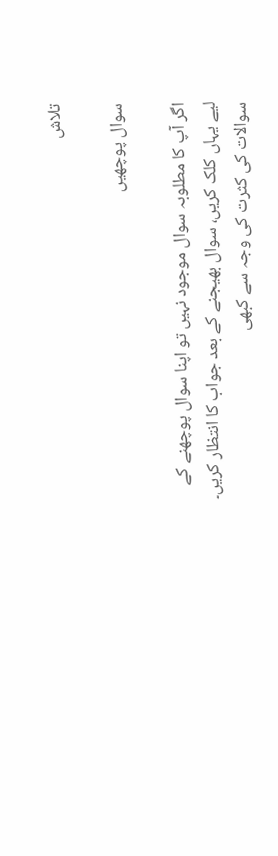تلاش

سوال پوچھیں

اگر آپ کا مطلوبہ سوال موجود نہیں تو اپنا سوال پوچھنے کے لیے یہاں کلک کریں، سوال بھیجنے کے بعد جواب کا انتظار کریں۔ سوالات کی کثرت کی وجہ سے کبھی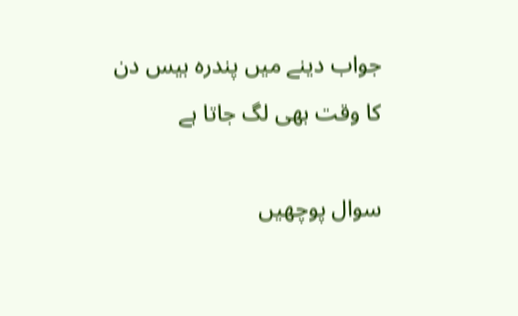جواب دینے میں پندرہ بیس دن کا وقت بھی لگ جاتا ہے

سوال پوچھیں